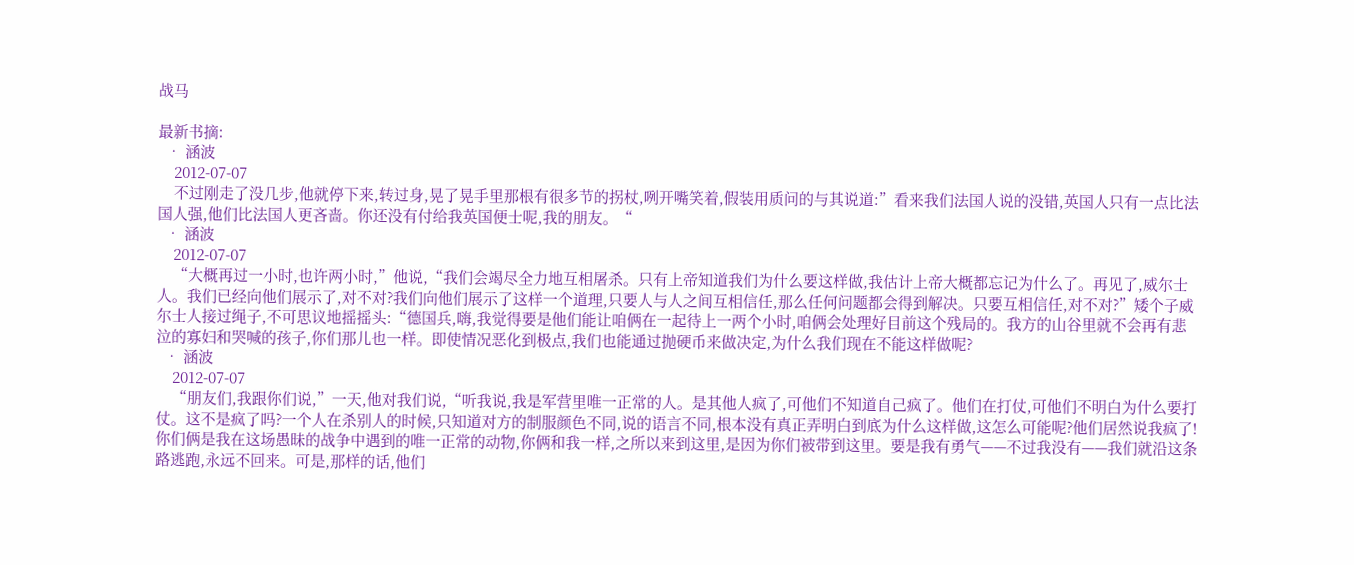战马

最新书摘:
  • 涵波
    2012-07-07
    不过刚走了没几步,他就停下来,转过身,晃了晃手里那根有很多节的拐杖,咧开嘴笑着,假装用质问的与其说道:”看来我们法国人说的没错,英国人只有一点比法国人强,他们比法国人更吝啬。你还没有付给我英国便士呢,我的朋友。“
  • 涵波
    2012-07-07
    “大概再过一小时,也许两小时,”他说,“我们会竭尽全力地互相屠杀。只有上帝知道我们为什么要这样做,我估计上帝大概都忘记为什么了。再见了,威尔士人。我们已经向他们展示了,对不对?我们向他们展示了这样一个道理,只要人与人之间互相信任,那么任何问题都会得到解决。只要互相信任,对不对?”矮个子威尔士人接过绳子,不可思议地摇摇头:“德国兵,嗨,我觉得要是他们能让咱俩在一起待上一两个小时,咱俩会处理好目前这个残局的。我方的山谷里就不会再有悲泣的寡妇和哭喊的孩子,你们那儿也一样。即使情况恶化到极点,我们也能通过抛硬币来做决定,为什么我们现在不能这样做呢?
  • 涵波
    2012-07-07
    “朋友们,我跟你们说,”一天,他对我们说,“听我说,我是军营里唯一正常的人。是其他人疯了,可他们不知道自己疯了。他们在打仗,可他们不明白为什么要打仗。这不是疯了吗?一个人在杀别人的时候,只知道对方的制服颜色不同,说的语言不同,根本没有真正弄明白到底为什么这样做,这怎么可能呢?他们居然说我疯了!你们俩是我在这场愚昧的战争中遇到的唯一正常的动物,你俩和我一样,之所以来到这里,是因为你们被带到这里。要是我有勇气——不过我没有——我们就沿这条路逃跑,永远不回来。可是,那样的话,他们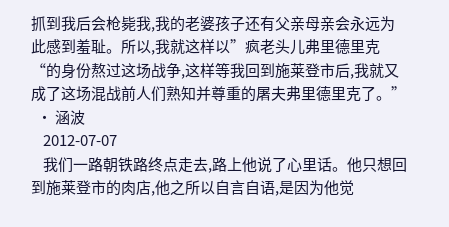抓到我后会枪毙我,我的老婆孩子还有父亲母亲会永远为此感到羞耻。所以,我就这样以”疯老头儿弗里德里克“的身份熬过这场战争,这样等我回到施莱登市后,我就又成了这场混战前人们熟知并尊重的屠夫弗里德里克了。”
  • 涵波
    2012-07-07
    我们一路朝铁路终点走去,路上他说了心里话。他只想回到施莱登市的肉店,他之所以自言自语,是因为他觉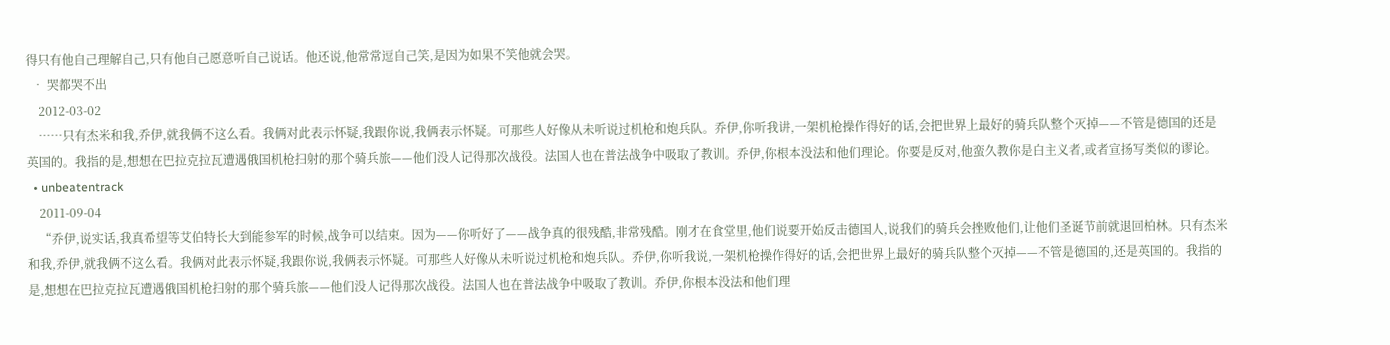得只有他自己理解自己,只有他自己愿意听自己说话。他还说,他常常逗自己笑,是因为如果不笑他就会哭。
  • 哭都哭不出
    2012-03-02
    ……只有杰米和我,乔伊,就我俩不这么看。我俩对此表示怀疑,我跟你说,我俩表示怀疑。可那些人好像从未听说过机枪和炮兵队。乔伊,你听我讲,一架机枪操作得好的话,会把世界上最好的骑兵队整个灭掉——不管是德国的还是英国的。我指的是,想想在巴拉克拉瓦遭遇俄国机枪扫射的那个骑兵旅——他们没人记得那次战役。法国人也在普法战争中吸取了教训。乔伊,你根本没法和他们理论。你要是反对,他蛮久教你是白主义者,或者宣扬写类似的谬论。
  • unbeatentrack
    2011-09-04
    “乔伊,说实话,我真希望等艾伯特长大到能参军的时候,战争可以结束。因为——你听好了——战争真的很残酷,非常残酷。刚才在食堂里,他们说要开始反击德国人,说我们的骑兵会挫败他们,让他们圣诞节前就退回柏林。只有杰米和我,乔伊,就我俩不这么看。我俩对此表示怀疑,我跟你说,我俩表示怀疑。可那些人好像从未听说过机枪和炮兵队。乔伊,你听我说,一架机枪操作得好的话,会把世界上最好的骑兵队整个灭掉——不管是德国的,还是英国的。我指的是,想想在巴拉克拉瓦遭遇俄国机枪扫射的那个骑兵旅——他们没人记得那次战役。法国人也在普法战争中吸取了教训。乔伊,你根本没法和他们理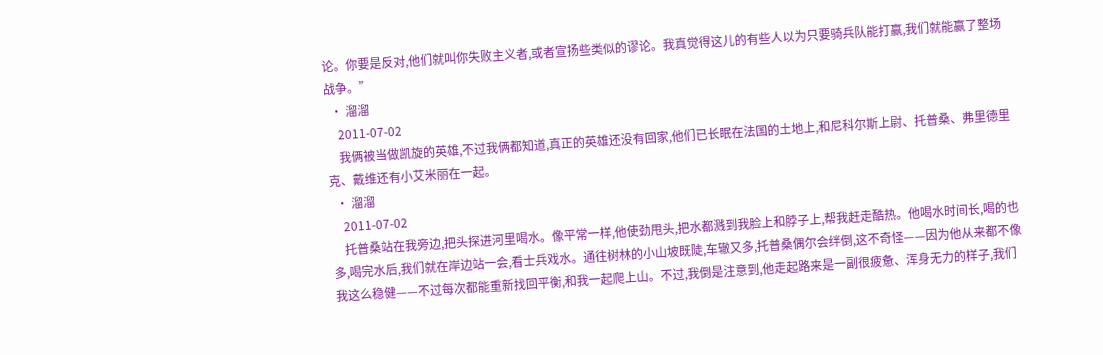论。你要是反对,他们就叫你失败主义者,或者宣扬些类似的谬论。我真觉得这儿的有些人以为只要骑兵队能打赢,我们就能赢了整场战争。”
  • 溜溜
    2011-07-02
    我俩被当做凯旋的英雄,不过我俩都知道,真正的英雄还没有回家,他们已长眠在法国的土地上,和尼科尔斯上尉、托普桑、弗里德里克、戴维还有小艾米丽在一起。
  • 溜溜
    2011-07-02
    托普桑站在我旁边,把头探进河里喝水。像平常一样,他使劲甩头,把水都溅到我脸上和脖子上,帮我赶走酷热。他喝水时间长,喝的也多,喝完水后,我们就在岸边站一会,看士兵戏水。通往树林的小山坡既陡,车辙又多,托普桑偶尔会绊倒,这不奇怪——因为他从来都不像我这么稳健——不过每次都能重新找回平衡,和我一起爬上山。不过,我倒是注意到,他走起路来是一副很疲惫、浑身无力的样子,我们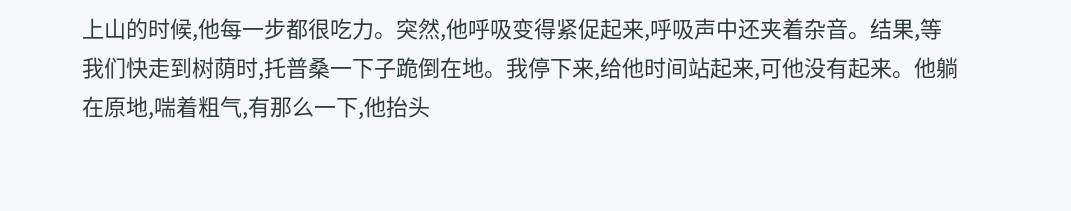上山的时候,他每一步都很吃力。突然,他呼吸变得紧促起来,呼吸声中还夹着杂音。结果,等我们快走到树荫时,托普桑一下子跪倒在地。我停下来,给他时间站起来,可他没有起来。他躺在原地,喘着粗气,有那么一下,他抬头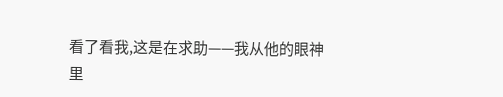看了看我,这是在求助——我从他的眼神里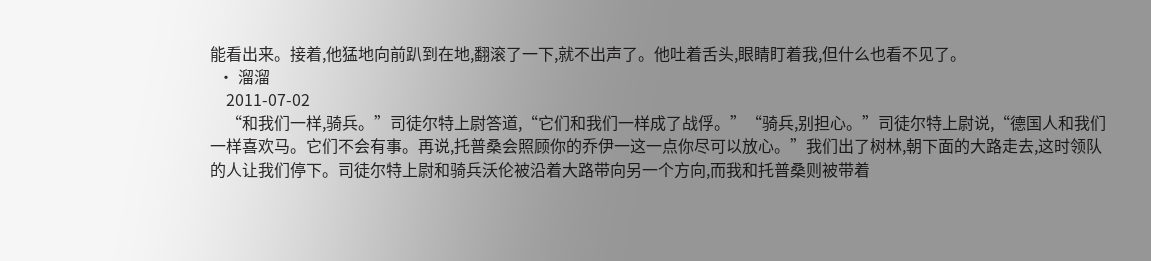能看出来。接着,他猛地向前趴到在地,翻滚了一下,就不出声了。他吐着舌头,眼睛盯着我,但什么也看不见了。
  • 溜溜
    2011-07-02
    “和我们一样,骑兵。”司徒尔特上尉答道,“它们和我们一样成了战俘。”“骑兵,别担心。”司徒尔特上尉说,“德国人和我们一样喜欢马。它们不会有事。再说,托普桑会照顾你的乔伊一这一点你尽可以放心。”我们出了树林,朝下面的大路走去,这时领队的人让我们停下。司徒尔特上尉和骑兵沃伦被沿着大路带向另一个方向,而我和托普桑则被带着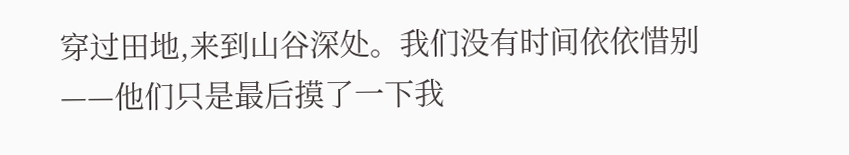穿过田地,来到山谷深处。我们没有时间依依惜别——他们只是最后摸了一下我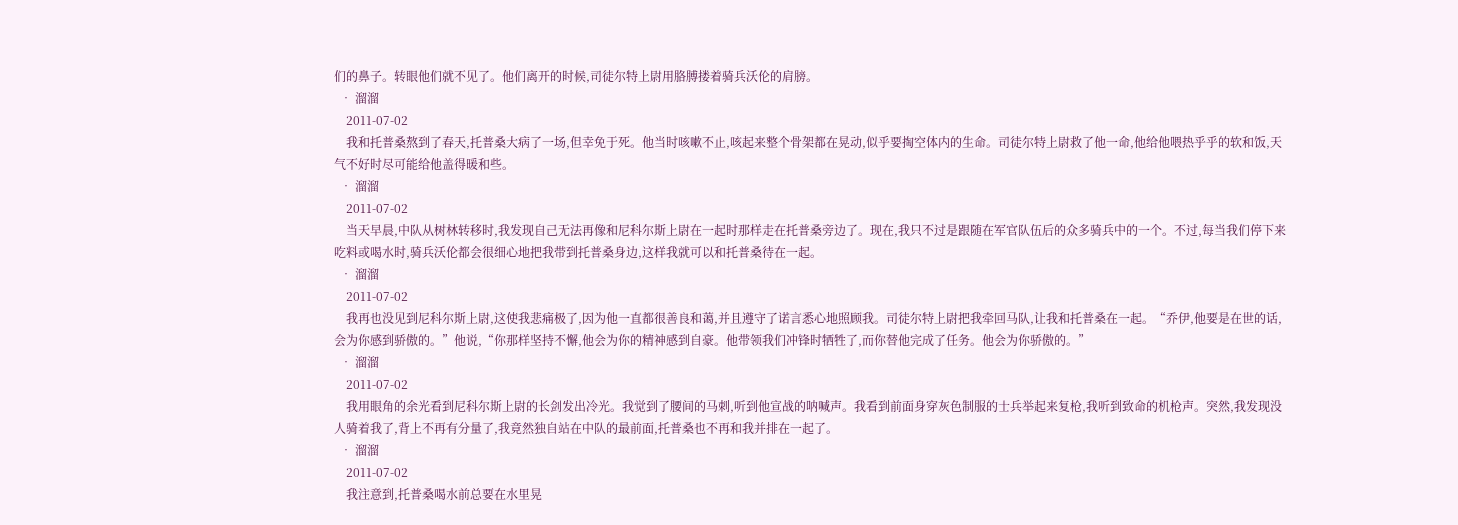们的鼻子。转眼他们就不见了。他们离开的时候,司徒尔特上尉用胳膊搂着骑兵沃伦的肩膀。
  • 溜溜
    2011-07-02
    我和托普桑熬到了春天,托普桑大病了一场,但幸免于死。他当时咳嗽不止,咳起来整个骨架都在晃动,似乎要掏空体内的生命。司徒尔特上尉救了他一命,他给他喂热乎乎的软和饭,天气不好时尽可能给他盖得暖和些。
  • 溜溜
    2011-07-02
    当天早晨,中队从树林转移时,我发现自己无法再像和尼科尔斯上尉在一起时那样走在托普桑旁边了。现在,我只不过是跟随在军官队伍后的众多骑兵中的一个。不过,每当我们停下来吃料或喝水时,骑兵沃伦都会很细心地把我带到托普桑身边,这样我就可以和托普桑待在一起。
  • 溜溜
    2011-07-02
    我再也没见到尼科尔斯上尉,这使我悲痛极了,因为他一直都很善良和蔼,并且遵守了诺言悉心地照顾我。司徒尔特上尉把我牵回马队,让我和托普桑在一起。“乔伊,他要是在世的话,会为你感到骄傲的。”他说,“你那样坚持不懈,他会为你的精神感到自豪。他带领我们冲锋时牺牲了,而你替他完成了任务。他会为你骄傲的。”
  • 溜溜
    2011-07-02
    我用眼角的余光看到尼科尔斯上尉的长剑发出冷光。我觉到了腰间的马刺,听到他宣战的呐喊声。我看到前面身穿灰色制服的士兵举起来复枪,我听到致命的机枪声。突然,我发现没人骑着我了,背上不再有分量了,我竟然独自站在中队的最前面,托普桑也不再和我并排在一起了。
  • 溜溜
    2011-07-02
    我注意到,托普桑喝水前总要在水里晃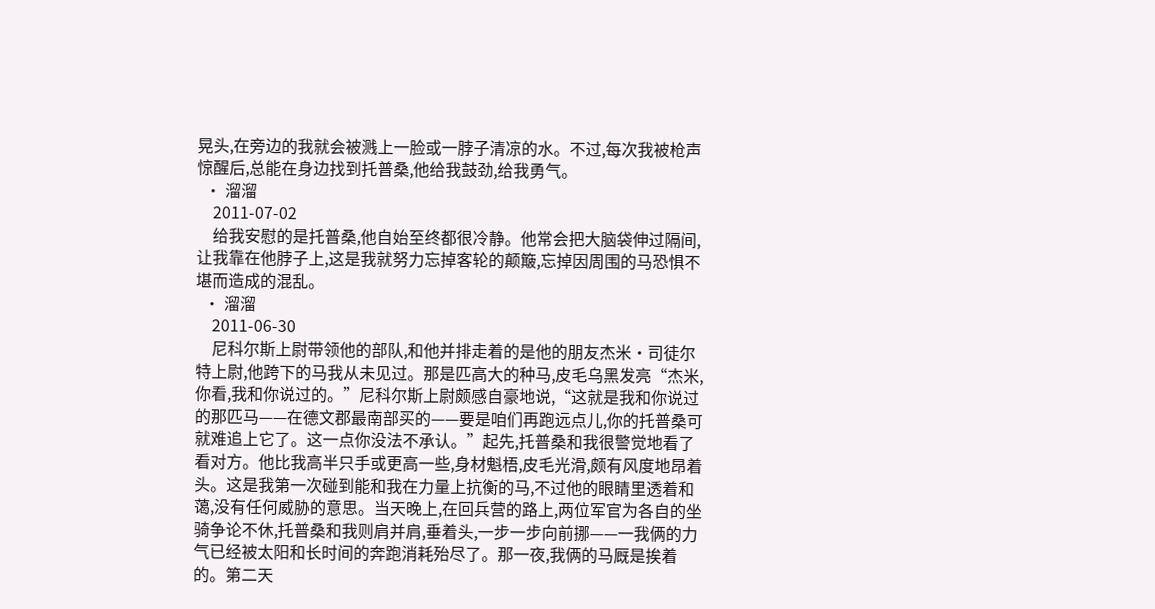晃头,在旁边的我就会被溅上一脸或一脖子清凉的水。不过,每次我被枪声惊醒后,总能在身边找到托普桑,他给我鼓劲,给我勇气。
  • 溜溜
    2011-07-02
    给我安慰的是托普桑,他自始至终都很冷静。他常会把大脑袋伸过隔间,让我靠在他脖子上,这是我就努力忘掉客轮的颠簸,忘掉因周围的马恐惧不堪而造成的混乱。
  • 溜溜
    2011-06-30
    尼科尔斯上尉带领他的部队,和他并排走着的是他的朋友杰米•司徒尔特上尉,他跨下的马我从未见过。那是匹高大的种马,皮毛乌黑发亮“杰米,你看,我和你说过的。”尼科尔斯上尉颇感自豪地说,“这就是我和你说过的那匹马——在德文郡最南部买的——要是咱们再跑远点儿,你的托普桑可就难追上它了。这一点你没法不承认。”起先,托普桑和我很警觉地看了看对方。他比我高半只手或更高一些,身材魁梧,皮毛光滑,颇有风度地昂着头。这是我第一次碰到能和我在力量上抗衡的马,不过他的眼睛里透着和蔼,没有任何威胁的意思。当天晚上,在回兵营的路上,两位军官为各自的坐骑争论不休,托普桑和我则肩并肩,垂着头,一步一步向前挪——一我俩的力气已经被太阳和长时间的奔跑消耗殆尽了。那一夜,我俩的马厩是挨着的。第二天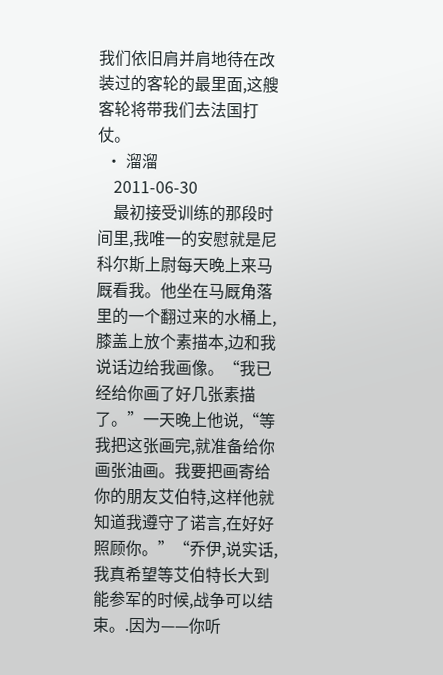我们依旧肩并肩地待在改装过的客轮的最里面,这艘客轮将带我们去法国打仗。
  • 溜溜
    2011-06-30
    最初接受训练的那段时间里,我唯一的安慰就是尼科尔斯上尉每天晚上来马厩看我。他坐在马厩角落里的一个翻过来的水桶上,膝盖上放个素描本,边和我说话边给我画像。“我已经给你画了好几张素描了。”一天晚上他说,“等我把这张画完,就准备给你画张油画。我要把画寄给你的朋友艾伯特,这样他就知道我遵守了诺言,在好好照顾你。”“乔伊,说实话,我真希望等艾伯特长大到能参军的时候,战争可以结束。.因为——你听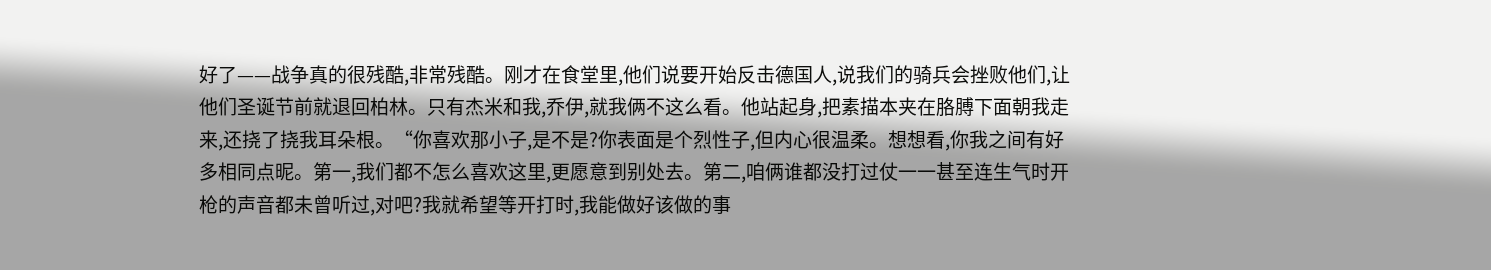好了——战争真的很残酷,非常残酷。刚才在食堂里,他们说要开始反击德国人,说我们的骑兵会挫败他们,让他们圣诞节前就退回柏林。只有杰米和我,乔伊,就我俩不这么看。他站起身,把素描本夹在胳膊下面朝我走来,还挠了挠我耳朵根。“你喜欢那小子,是不是?你表面是个烈性子,但内心很温柔。想想看,你我之间有好多相同点昵。第一,我们都不怎么喜欢这里,更愿意到别处去。第二,咱俩谁都没打过仗一一甚至连生气时开枪的声音都未曾听过,对吧?我就希望等开打时,我能做好该做的事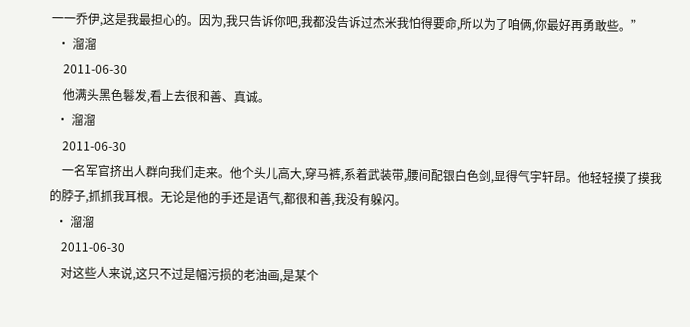一一乔伊,这是我最担心的。因为,我只告诉你吧,我都没告诉过杰米我怕得要命,所以为了咱俩,你最好再勇敢些。”
  • 溜溜
    2011-06-30
    他满头黑色鬈发,看上去很和善、真诚。
  • 溜溜
    2011-06-30
    一名军官挤出人群向我们走来。他个头儿高大,穿马裤,系着武装带,腰间配银白色剑,显得气宇轩昂。他轻轻摸了摸我的脖子,抓抓我耳根。无论是他的手还是语气,都很和善,我没有躲闪。
  • 溜溜
    2011-06-30
    对这些人来说,这只不过是幅污损的老油画,是某个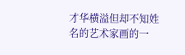才华横溢但却不知姓名的艺术家画的一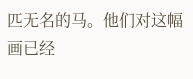匹无名的马。他们对这幅画已经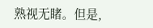熟视无睹。但是,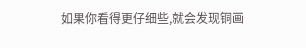如果你看得更仔细些,就会发现铜画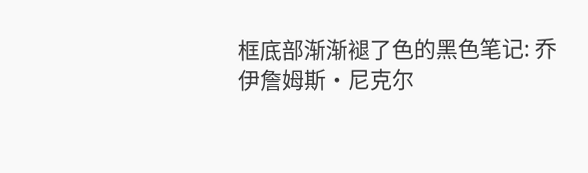框底部渐渐褪了色的黑色笔记: 乔伊詹姆斯·尼克尔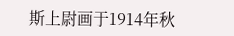斯上尉画于1914年秋